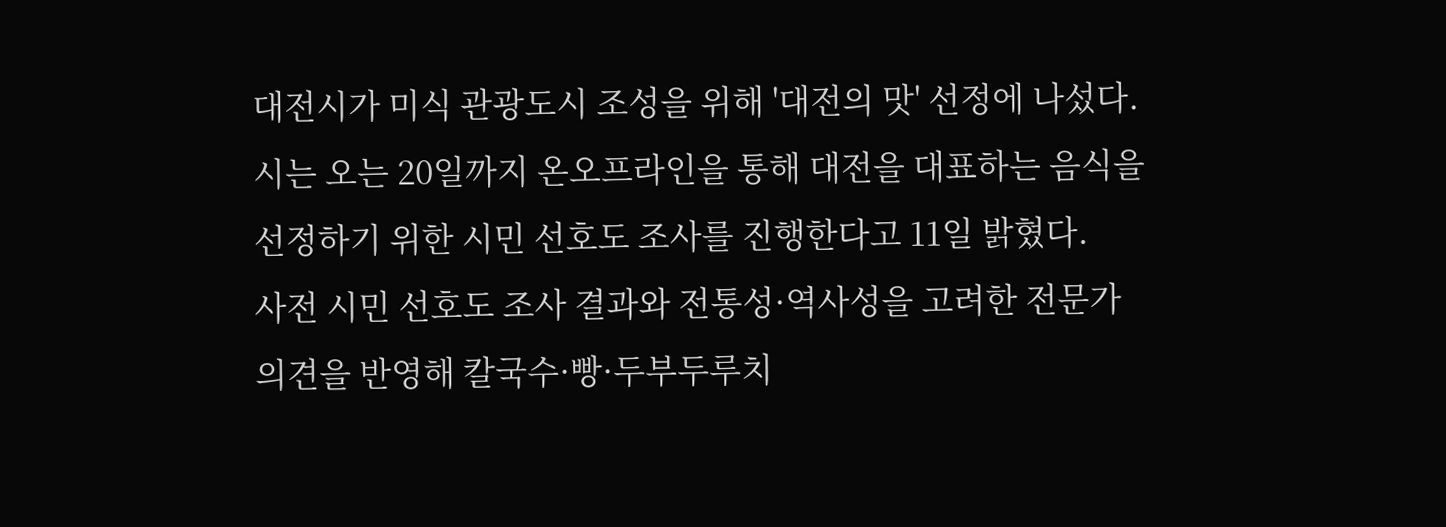대전시가 미식 관광도시 조성을 위해 '대전의 맛' 선정에 나섰다.
시는 오는 20일까지 온오프라인을 통해 대전을 대표하는 음식을 선정하기 위한 시민 선호도 조사를 진행한다고 11일 밝혔다.
사전 시민 선호도 조사 결과와 전통성·역사성을 고려한 전문가 의견을 반영해 칼국수·빵·두부두루치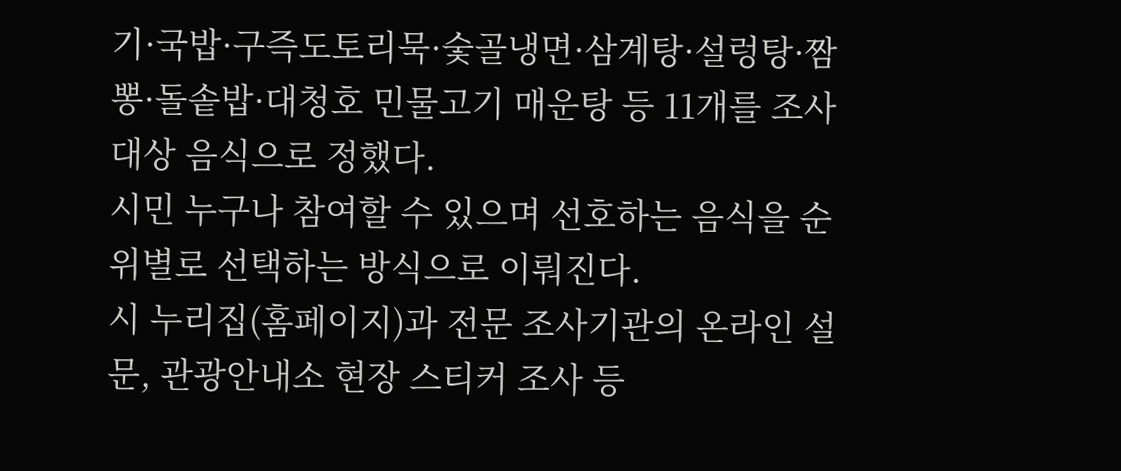기·국밥·구즉도토리묵·숯골냉면·삼계탕·설렁탕·짬뽕·돌솥밥·대청호 민물고기 매운탕 등 11개를 조사 대상 음식으로 정했다.
시민 누구나 참여할 수 있으며 선호하는 음식을 순위별로 선택하는 방식으로 이뤄진다.
시 누리집(홈페이지)과 전문 조사기관의 온라인 설문, 관광안내소 현장 스티커 조사 등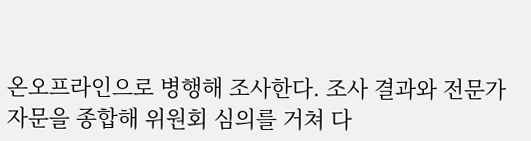온오프라인으로 병행해 조사한다. 조사 결과와 전문가 자문을 종합해 위원회 심의를 거쳐 다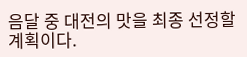음달 중 대전의 맛을 최종 선정할 계획이다.